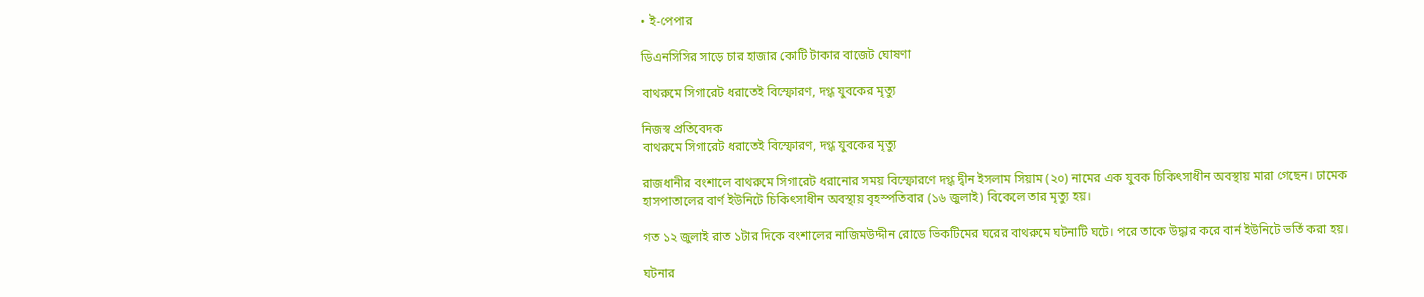• ই-পেপার

ডিএনসিসির সাড়ে চার হাজার কোটি টাকার বাজেট ঘোষণা

বাথরুমে সিগারেট ধরাতেই বিস্ফোরণ, দগ্ধ যুবকের মৃত্যু

নিজস্ব প্রতিবেদক
বাথরুমে সিগারেট ধরাতেই বিস্ফোরণ, দগ্ধ যুবকের মৃত্যু

রাজধানীর বংশালে বাথরুমে সিগারেট ধরানোর সময় বিস্ফোরণে দগ্ধ দ্বীন ইসলাম সিয়াম (২০) নামের এক যুবক চিকিৎসাধীন অবস্থায় মারা গেছেন। ঢামেক হাসপাতালের বার্ণ ইউনিটে চিকিৎসাধীন অবস্থায় বৃহস্পতিবার (১৬ জুলাই) বিকেলে তার মৃত্যু হয়।

গত ১২ জুলাই রাত ১টার দিকে বংশালের নাজিমউদ্দীন রোডে ভিকটিমের ঘরের বাথরুমে ঘটনাটি ঘটে। পরে তাকে উদ্ধার করে বার্ন ইউনিটে ভর্তি করা হয়।

ঘটনার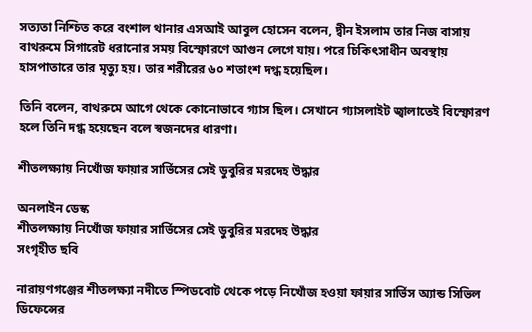সত্যতা নিশ্চিত করে বংশাল থানার এসআই আবুল হোসেন বলেন, দ্বীন ইসলাম তার নিজ বাসায় বাথরুমে সিগারেট ধরানোর সময় বিস্ফোরণে আগুন লেগে যায়। পরে চিকিৎসাধীন অবস্থায় হাসপাতারে তার মৃত্যু হয়। তার শরীরের ৬০ শতাংশ দগ্ধ হয়েছিল।

তিনি বলেন, বাথরুমে আগে থেকে কোনোভাবে গ্যাস ছিল। সেখানে গ্যাসলাইট জ্বালাতেই বিস্ফোরণ হলে তিনি দগ্ধ হয়েছেন বলে স্বজনদের ধারণা।

শীতলক্ষ্যায় নিখোঁজ ফায়ার সার্ভিসের সেই ডুবুরির মরদেহ উদ্ধার

অনলাইন ডেস্ক
শীতলক্ষ্যায় নিখোঁজ ফায়ার সার্ভিসের সেই ডুবুরির মরদেহ উদ্ধার
সংগৃহীত ছবি

নারায়ণগঞ্জের শীতলক্ষ্যা নদীতে স্পিডবোট থেকে পড়ে নিখোঁজ হওয়া ফায়ার সার্ভিস অ্যান্ড সিভিল ডিফেন্সের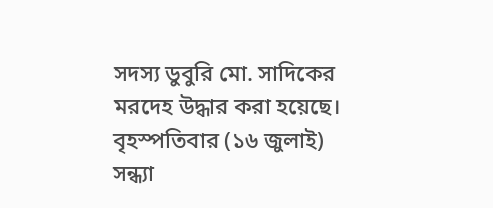সদস্য ডুবুরি মো. সাদিকের মরদেহ উদ্ধার করা হয়েছে। বৃহস্পতিবার (১৬ জুলাই) সন্ধ্যা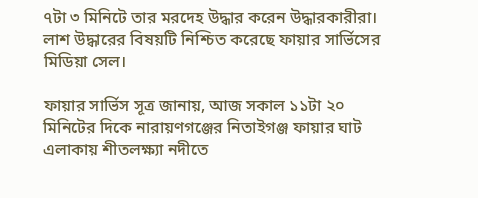৭টা ৩ মিনিটে তার মরদেহ উদ্ধার করেন উদ্ধারকারীরা। লাশ উদ্ধারের বিষয়টি নিশ্চিত করেছে ফায়ার সার্ভিসের মিডিয়া সেল।

ফায়ার সার্ভিস সূত্র জানায়, আজ সকাল ১১টা ২০ মিনিটের দিকে নারায়ণগঞ্জের নিতাইগঞ্জ ফায়ার ঘাট এলাকায় শীতলক্ষ্যা নদীতে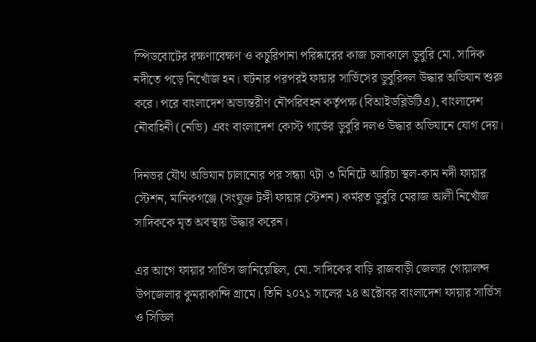স্পিডবোটের রক্ষণাবেক্ষণ ও কচুরিপানা পরিষ্কারের কাজ চলাকালে ডুবুরি মো. সাদিক নদীতে পড়ে নিখোঁজ হন। ঘটনার পরপরই ফায়ার সার্ভিসের ডুবুরিদল উদ্ধার অভিযান শুরু করে। পরে বাংলাদেশ অভ্যন্তরীণ নৌপরিবহন কর্তৃপক্ষ (বিআইডব্লিউটিএ), বাংলাদেশ নৌবাহিনী (নেভি) এবং বাংলাদেশ কোস্ট গার্ডের ডুবুরি দলও উদ্ধার অভিযানে যোগ দেয়।

দিনভর যৌথ অভিযান চালানোর পর সন্ধ্যা ৭টা ৩ মিনিটে আরিচা স্থল-কাম নদী ফায়ার স্টেশন, মানিকগঞ্জে (সংযুক্ত টঙ্গী ফায়ার স্টেশন) কর্মরত ডুবুরি মেরাজ আলী নিখোঁজ সাদিককে মৃত অবস্থায় উদ্ধার করেন।

এর আগে ফায়ার সার্ভিস জানিয়েছিল, মো. সাদিকের বাড়ি রাজবাড়ী জেলার গোয়ালন্দ উপজেলার কুমরাকান্দি গ্রামে। তিনি ২০২১ সালের ২৪ অক্টোবর বাংলাদেশ ফায়ার সার্ভিস ও সিভিল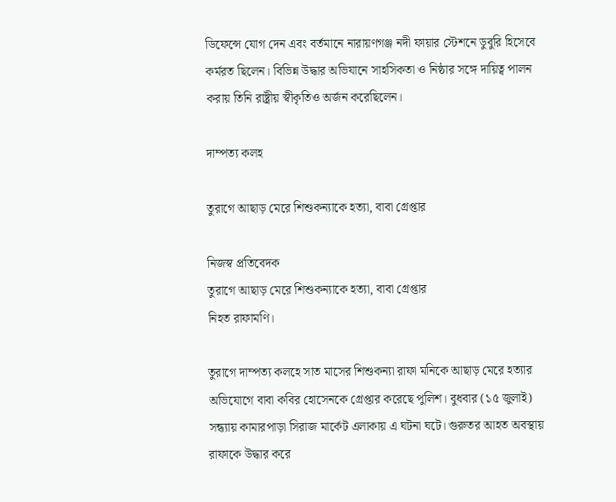ডিফেন্সে যোগ দেন এবং বর্তমানে নারায়ণগঞ্জ নদী ফায়ার স্টেশনে ডুবুরি হিসেবে কর্মরত ছিলেন। বিভিন্ন উদ্ধার অভিযানে সাহসিকতা ও নিষ্ঠার সঙ্গে দায়িত্ব পালন করায় তিনি রাষ্ট্রীয় স্বীকৃতিও অর্জন করেছিলেন।

দাম্পত্য কলহ

তুরাগে আছাড় মেরে শিশুকন্যাকে হত্যা, বাবা গ্রেপ্তার

নিজস্ব প্রতিবেদক
তুরাগে আছাড় মেরে শিশুকন্যাকে হত্যা, বাবা গ্রেপ্তার
নিহত রাফামণি।

তুরাগে দাম্পত্য কলহে সাত মাসের শিশুকন্যা রাফা মনিকে আছাড় মেরে হত্যার অভিযোগে বাবা কবির হোসেনকে গ্রেপ্তার করেছে পুলিশ। বুধবার (১৫ জুলাই) সন্ধ্যায় কামারপাড়া সিরাজ মার্কেট এলাকায় এ ঘটনা ঘটে। গুরুতর আহত অবস্থায় রাফাকে উদ্ধার করে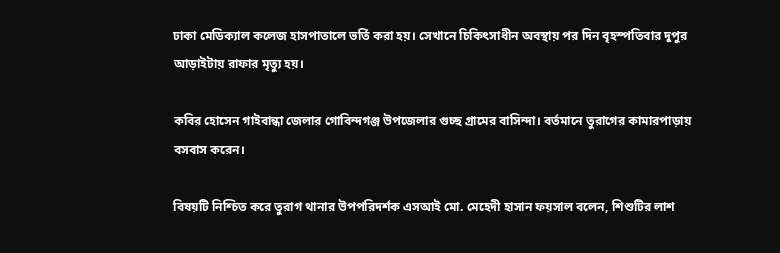ঢাকা মেডিক্যাল কলেজ হাসপাতালে ভর্তি করা হয়। সেখানে চিকিৎসাধীন অবস্থায় পর দিন বৃহস্পতিবার দুপুর আড়াইটায় রাফার মৃত্যু হয়।

কবির হোসেন গাইবান্ধা জেলার গোবিন্দগঞ্জ উপজেলার গুচ্ছ গ্রামের বাসিন্দা। বর্তমানে তুরাগের কামারপাড়ায় বসবাস করেন।

বিষয়টি নিশ্চিত করে তুরাগ থানার উপপরিদর্শক এসআই মো. মেহেদী হাসান ফয়সাল বলেন, শিশুটির লাশ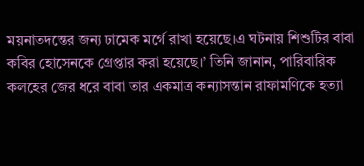ময়নাতদন্তের জন্য ঢামেক মর্গে রাখা হয়েছে।এ ঘটনায় শিশুটির বাবা কবির হোসেনকে গ্রেপ্তার করা হয়েছে।’ তিনি জানান, পারিবারিক কলহের জের ধরে বাবা তার একমাত্র কন্যাসন্তান রাফামণিকে হত্যা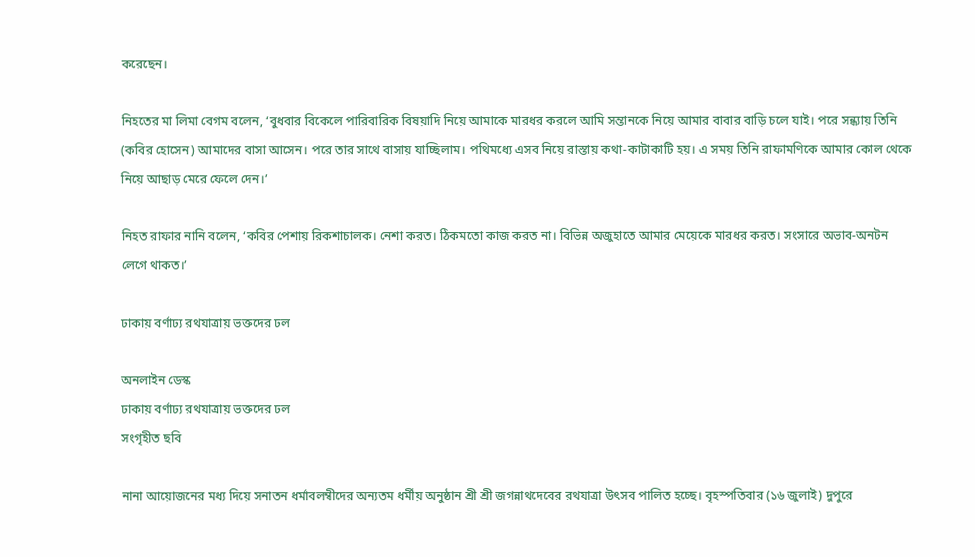করেছেন।

নিহতের মা লিমা বেগম বলেন, ‘বুধবার বিকেলে পারিবারিক বিষয়াদি নিয়ে আমাকে মারধর করলে আমি সন্তানকে নিয়ে আমার বাবার বাড়ি চলে যাই। পরে সন্ধ্যায় তিনি (কবির হোসেন) আমাদের বাসা আসেন। পরে তার সাথে বাসায় যাচ্ছিলাম। পথিমধ্যে এসব নিয়ে রাস্তায় কথা-কাটাকাটি হয়। এ সময় তিনি রাফামণিকে আমার কোল থেকে নিয়ে আছাড় মেরে ফেলে দেন।’

নিহত রাফার নানি বলেন, ‘কবির পেশায় রিকশাচালক। নেশা করত। ঠিকমতো কাজ করত না। বিভিন্ন অজুহাতে আমার মেয়েকে মারধর করত। সংসারে অভাব-অনটন লেগে থাকত।’

ঢাকায় বর্ণাঢ্য রথযাত্রায় ভক্তদের ঢল

অনলাইন ডেস্ক
ঢাকায় বর্ণাঢ্য রথযাত্রায় ভক্তদের ঢল
সংগৃহীত ছবি

নানা আয়োজনের মধ্য দিয়ে সনাতন ধর্মাবলম্বীদের অন্যতম ধর্মীয় অনুষ্ঠান শ্রী শ্রী জগন্নাথদেবের রথযাত্রা উৎসব পালিত হচ্ছে। বৃহস্পতিবার (১৬ জুলাই) দুপুরে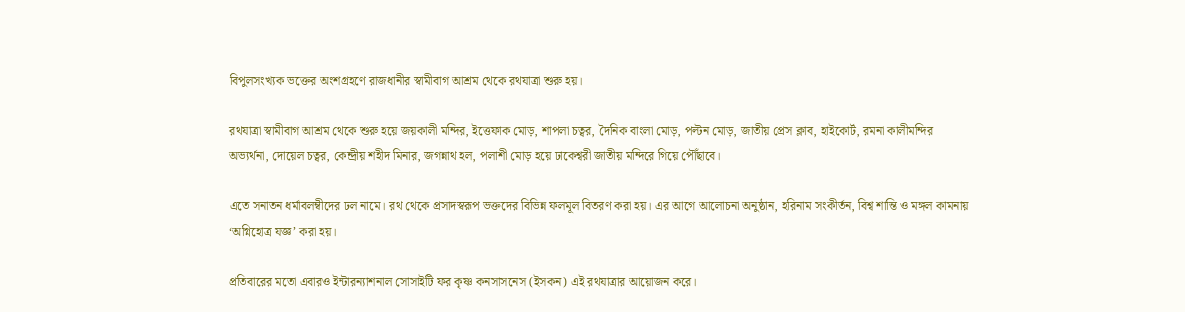বিপুলসংখ্যক ভক্তের অংশগ্রহণে রাজধানীর স্বামীবাগ আশ্রম থেকে রথযাত্রা শুরু হয়।

রথযাত্রা স্বামীবাগ আশ্রম থেকে শুরু হয়ে জয়কালী মন্দির, ইত্তেফাক মোড়, শাপলা চত্বর, দৈনিক বাংলা মোড়, পল্টন মোড়, জাতীয় প্রেস ক্লাব, হাইকোর্ট, রমনা কালীমন্দির অভ্যর্থনা, দোয়েল চত্বর, কেন্দ্রীয় শহীদ মিনার, জগন্নাথ হল, পলাশী মোড় হয়ে ঢাকেশ্বরী জাতীয় মন্দিরে গিয়ে পৌঁছাবে।

এতে সনাতন ধর্মাবলম্বীদের ঢল নামে। রথ থেকে প্রসাদস্বরূপ ভক্তদের বিভিন্ন ফলমূল বিতরণ করা হয়। এর আগে আলোচনা অনুষ্ঠান, হরিনাম সংকীর্তন, বিশ্ব শান্তি ও মঙ্গল কামনায় ‘অগ্নিহোত্র যজ্ঞ’ করা হয়।

প্রতিবারের মতো এবারও ইন্টারন্যাশনাল সোসাইটি ফর কৃষ্ণ কনসাসনেস (ইসকন) এই রথযাত্রার আয়োজন করে।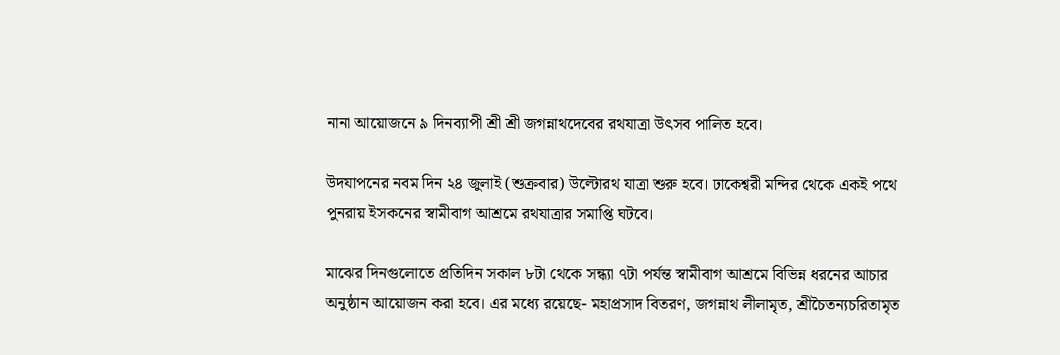নানা আয়োজনে ৯ দিনব্যাপী শ্রী শ্রী জগন্নাথদেবের রথযাত্রা উৎসব পালিত হবে।

উদযাপনের নবম দিন ২৪ জুলাই (শুক্রবার) উল্টোরথ যাত্রা শুরু হবে। ঢাকেশ্বরী মন্দির থেকে একই পথে পুনরায় ইসকনের স্বামীবাগ আশ্রমে রথযাত্রার সমাপ্তি ঘটবে।

মাঝের দিনগুলোতে প্রতিদিন সকাল ৮টা থেকে সন্ধ্যা ৭টা পর্যন্ত স্বামীবাগ আশ্রমে বিভিন্ন ধরনের আচার অনুষ্ঠান আয়োজন করা হবে। এর মধ্যে রয়েছে- মহাপ্রসাদ বিতরণ, জগন্নাথ লীলামৃত, শ্রীচৈতন্যচরিতামৃত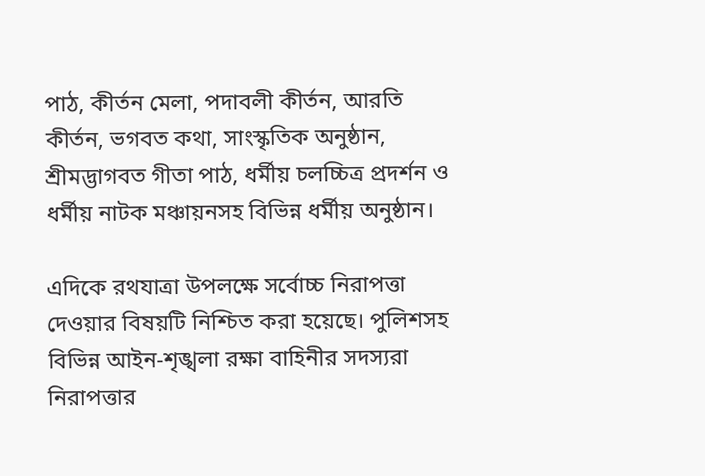পাঠ, কীর্তন মেলা, পদাবলী কীর্তন, আরতি কীর্তন, ভগবত কথা, সাংস্কৃতিক অনুষ্ঠান, শ্রীমদ্ভাগবত গীতা পাঠ, ধর্মীয় চলচ্চিত্র প্রদর্শন ও ধর্মীয় নাটক মঞ্চায়নসহ বিভিন্ন ধর্মীয় অনুষ্ঠান।

এদিকে রথযাত্রা উপলক্ষে সর্বোচ্চ নিরাপত্তা দেওয়ার বিষয়টি নিশ্চিত করা হয়েছে। পুলিশসহ বিভিন্ন আইন-শৃঙ্খলা রক্ষা বাহিনীর সদস্যরা নিরাপত্তার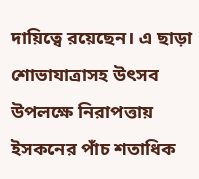দায়িত্বে রয়েছেন। এ ছাড়া শোভাযাত্রাসহ উৎসব উপলক্ষে নিরাপত্তায় ইসকনের পাঁচ শতাধিক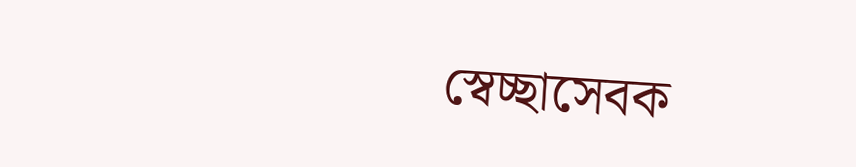স্বেচ্ছাসেবক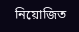নিয়োজিত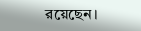রয়েছেন।